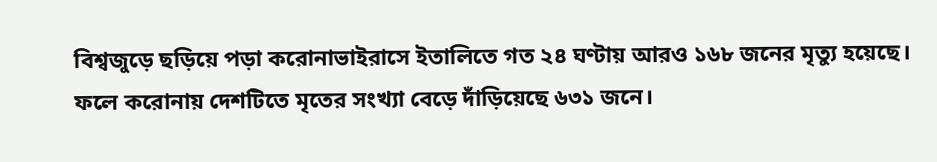বিশ্বজুড়ে ছড়িয়ে পড়া করোনাভাইরাসে ইতালিতে গত ২৪ ঘণ্টায় আরও ১৬৮ জনের মৃত্যু হয়েছে। ফলে করোনায় দেশটিতে মৃতের সংখ্যা বেড়ে দাঁড়িয়েছে ৬৩১ জনে।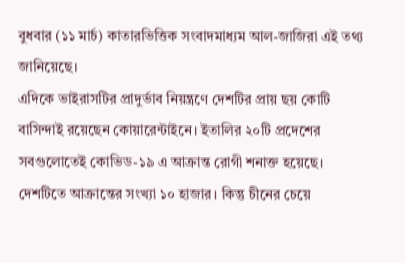বুধবার (১১ মার্চ) কাতারভিত্তিক সংবাদমাধ্যম আল-জাজিরা এই তথ্য জানিয়েছে।
এদিকে ভাইরাসটির প্রাদুর্ভাব নিয়ন্ত্রণে দেশটির প্রায় ছয় কোটি বাসিন্দাই রয়েছেন কোয়ারেন্টাইনে। ইতালির ২০টি প্রদেশের সবগুলোতেই কোভিড-১৯ এ আক্রান্ত রোগী শনাক্ত হয়েছে।
দেশটিতে আক্রান্তের সংখ্যা ১০ হাজার। কিন্তু চীনের চেয়ে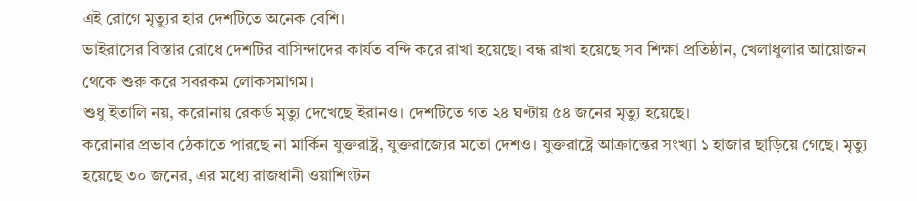এই রোগে মৃত্যুর হার দেশটিতে অনেক বেশি।
ভাইরাসের বিস্তার রোধে দেশটির বাসিন্দাদের কার্যত বন্দি করে রাখা হয়েছে। বন্ধ রাখা হয়েছে সব শিক্ষা প্রতিষ্ঠান, খেলাধুলার আয়োজন থেকে শুরু করে সবরকম লোকসমাগম।
শুধু ইতালি নয়, করোনায় রেকর্ড মৃত্যু দেখেছে ইরানও। দেশটিতে গত ২৪ ঘণ্টায় ৫৪ জনের মৃত্যু হয়েছে।
করোনার প্রভাব ঠেকাতে পারছে না মার্কিন যুক্তরাষ্ট্র, যুক্তরাজ্যের মতো দেশও। যুক্তরাষ্ট্রে আক্রান্তের সংখ্যা ১ হাজার ছাড়িয়ে গেছে। মৃত্যু হয়েছে ৩০ জনের, এর মধ্যে রাজধানী ওয়াশিংটন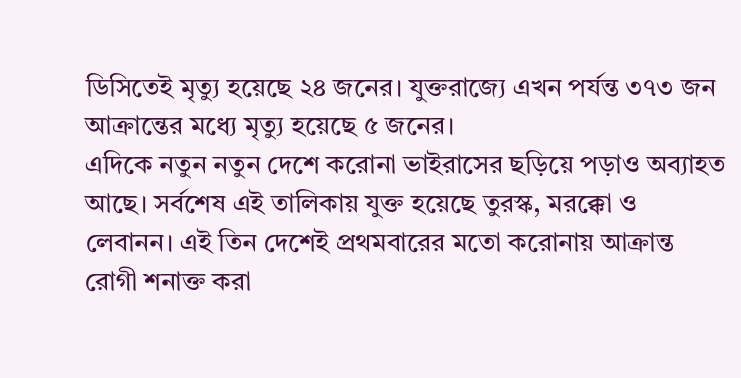ডিসিতেই মৃত্যু হয়েছে ২৪ জনের। যুক্তরাজ্যে এখন পর্যন্ত ৩৭৩ জন আক্রান্তের মধ্যে মৃত্যু হয়েছে ৫ জনের।
এদিকে নতুন নতুন দেশে করোনা ভাইরাসের ছড়িয়ে পড়াও অব্যাহত আছে। সর্বশেষ এই তালিকায় যুক্ত হয়েছে তুরস্ক, মরক্কো ও লেবানন। এই তিন দেশেই প্রথমবারের মতো করোনায় আক্রান্ত রোগী শনাক্ত করা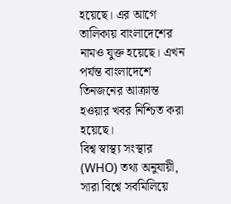হয়েছে। এর আগে তালিকায় বাংলাদেশের নামও যুক্ত হয়েছে। এখন পর্যন্ত বাংলাদেশে তিনজনের আক্রান্ত হওয়ার খবর নিশ্চিত করা হয়েছে।
বিশ্ব স্বাস্থ্য সংস্থার (WHO) তথ্য অনুযায়ী, সারা বিশ্বে সবমিলিয়ে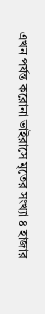এখন পর্যন্ত করোনা ভাইরাসে মৃতের সংখ্যা ৪ হাজার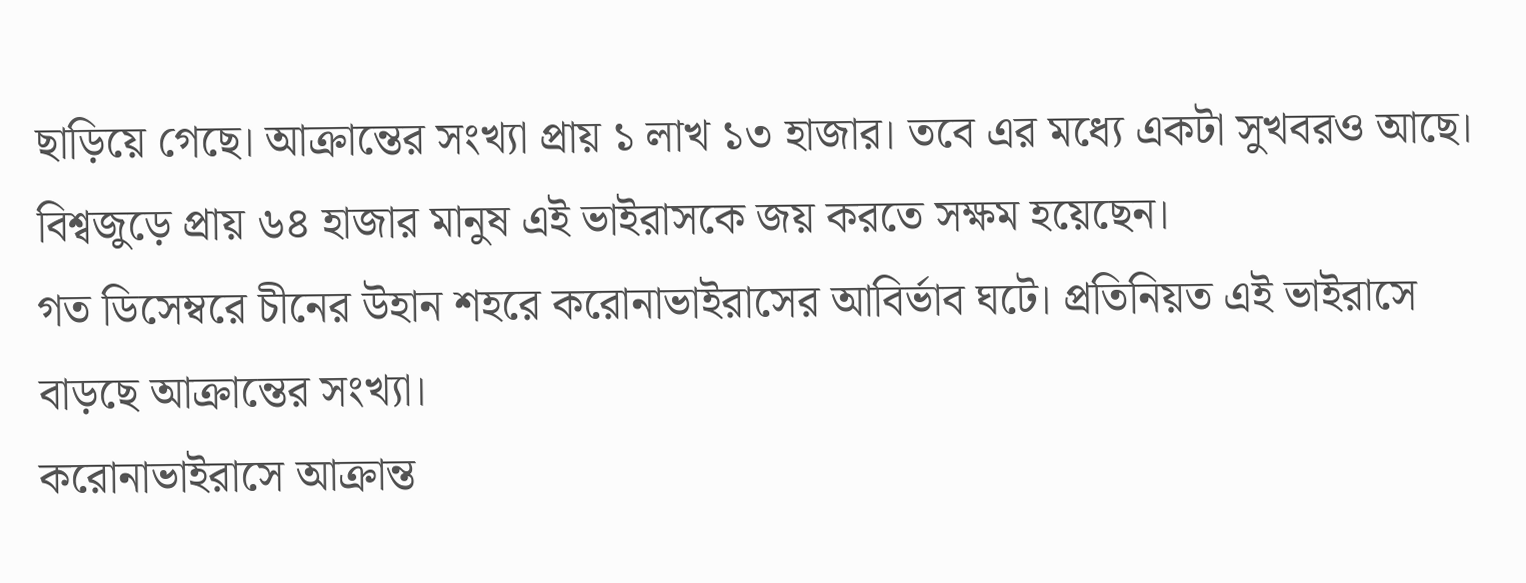ছাড়িয়ে গেছে। আক্রান্তের সংখ্যা প্রায় ১ লাখ ১৩ হাজার। তবে এর মধ্যে একটা সুখবরও আছে। বিশ্বজুড়ে প্রায় ৬৪ হাজার মানুষ এই ভাইরাসকে জয় করতে সক্ষম হয়েছেন।
গত ডিসেম্বরে চীনের উহান শহরে করোনাভাইরাসের আবির্ভাব ঘটে। প্রতিনিয়ত এই ভাইরাসে বাড়ছে আক্রান্তের সংখ্যা।
করোনাভাইরাসে আক্রান্ত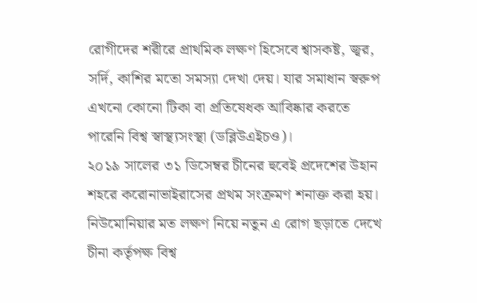রোগীদের শরীরে প্রাথমিক লক্ষণ হিসেবে শ্বাসকষ্ট, জ্বর, সর্দি, কাশির মতো সমস্যা দেখা দেয়। যার সমাধান স্বরুপ এখনো কোনো টিকা বা প্রতিষেধক আবিষ্কার করতে পারেনি বিশ্ব স্বাস্থ্যসংস্থা (ডব্লিউএইচও)।
২০১৯ সালের ৩১ ডিসেম্বর চীনের হুবেই প্রদেশের উহান শহরে করোনাভাইরাসের প্রথম সংক্রমণ শনাক্ত করা হয়। নিউমোনিয়ার মত লক্ষণ নিয়ে নতুন এ রোগ ছড়াতে দেখে চীনা কর্তৃপক্ষ বিশ্ব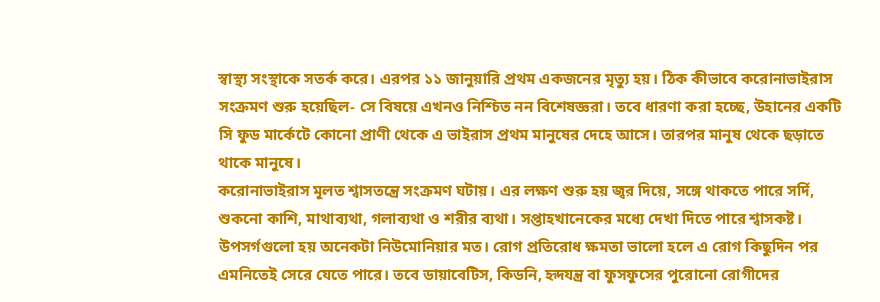স্বাস্থ্য সংস্থাকে সতর্ক করে। এরপর ১১ জানুয়ারি প্রথম একজনের মৃত্যু হয়। ঠিক কীভাবে করোনাভাইরাস সংক্রমণ শুরু হয়েছিল- সে বিষয়ে এখনও নিশ্চিত নন বিশেষজ্ঞরা। তবে ধারণা করা হচ্ছে, উহানের একটি সি ফুড মার্কেটে কোনো প্রাণী থেকে এ ভাইরাস প্রথম মানুষের দেহে আসে। তারপর মানুষ থেকে ছড়াতে থাকে মানুষে।
করোনাভাইরাস মূলত শ্বাসতন্ত্রে সংক্রমণ ঘটায়। এর লক্ষণ শুরু হয় জ্বর দিয়ে, সঙ্গে থাকতে পারে সর্দি, শুকনো কাশি, মাথাব্যথা, গলাব্যথা ও শরীর ব্যথা। সপ্তাহখানেকের মধ্যে দেখা দিতে পারে শ্বাসকষ্ট। উপসর্গগুলো হয় অনেকটা নিউমোনিয়ার মত। রোগ প্রতিরোধ ক্ষমতা ভালো হলে এ রোগ কিছুদিন পর এমনিতেই সেরে যেতে পারে। তবে ডায়াবেটিস, কিডনি, হৃদযন্ত্র বা ফুসফুসের পুরোনো রোগীদের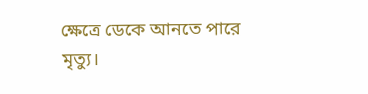ক্ষেত্রে ডেকে আনতে পারে মৃত্যু।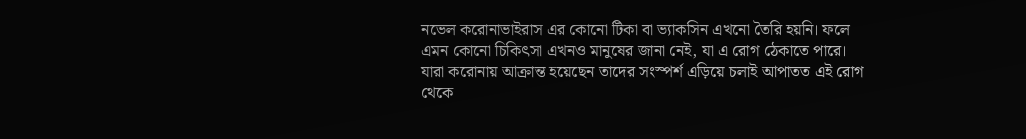নভেল করোনাভাইরাস এর কোনো টিকা বা ভ্যাকসিন এখনো তৈরি হয়নি। ফলে এমন কোনো চিকিৎসা এখনও মানুষের জানা নেই, যা এ রোগ ঠেকাতে পারে। যারা করোনায় আক্রান্ত হয়েছেন তাদের সংস্পর্শ এড়িয়ে চলাই আপাতত এই রোগ থেকে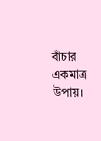বাঁচার একমাত্র উপায়।